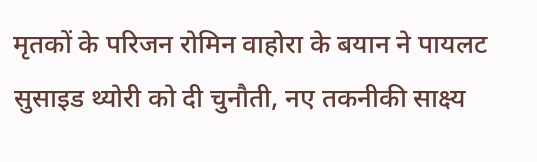मृतकों के परिजन रोमिन वाहोरा के बयान ने पायलट सुसाइड थ्योरी को दी चुनौती, नए तकनीकी साक्ष्य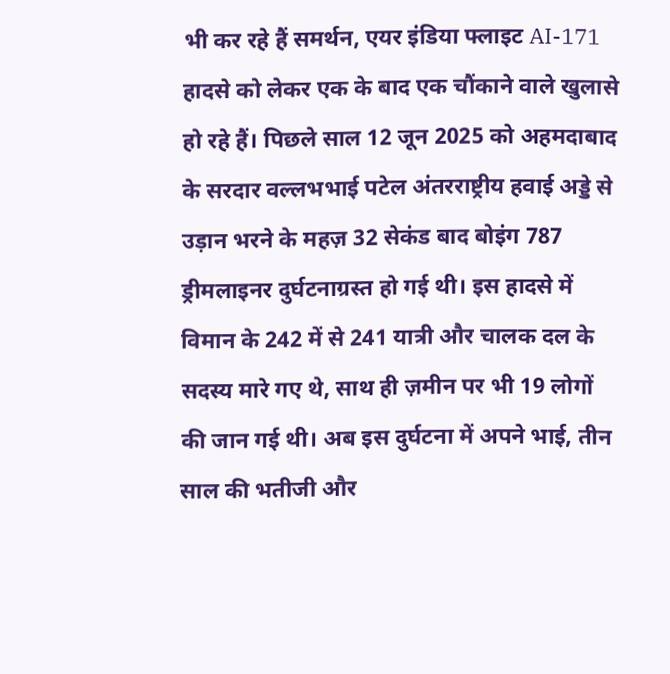भी कर रहे हैं समर्थन, एयर इंडिया फ्लाइट AI-171 हादसे को लेकर एक के बाद एक चौंकाने वाले खुलासे हो रहे हैं। पिछले साल 12 जून 2025 को अहमदाबाद के सरदार वल्लभभाई पटेल अंतरराष्ट्रीय हवाई अड्डे से उड़ान भरने के महज़ 32 सेकंड बाद बोइंग 787 ड्रीमलाइनर दुर्घटनाग्रस्त हो गई थी। इस हादसे में विमान के 242 में से 241 यात्री और चालक दल के सदस्य मारे गए थे, साथ ही ज़मीन पर भी 19 लोगों की जान गई थी। अब इस दुर्घटना में अपने भाई, तीन साल की भतीजी और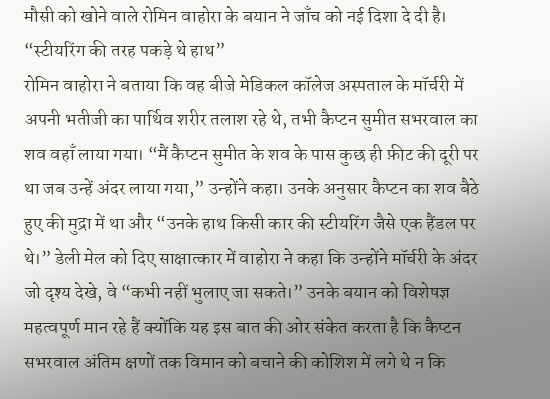मौसी को खोने वाले रोमिन वाहोरा के बयान ने जाँच को नई दिशा दे दी है।
“स्टीयरिंग की तरह पकड़े थे हाथ”
रोमिन वाहोरा ने बताया कि वह बीजे मेडिकल कॉलेज अस्पताल के मॉर्चरी में अपनी भतीजी का पार्थिव शरीर तलाश रहे थे, तभी कैप्टन सुमीत सभरवाल का शव वहाँ लाया गया। “मैं कैप्टन सुमीत के शव के पास कुछ ही फ़ीट की दूरी पर था जब उन्हें अंदर लाया गया,” उन्होंने कहा। उनके अनुसार कैप्टन का शव बैठे हुए की मुद्रा में था और “उनके हाथ किसी कार की स्टीयरिंग जैसे एक हैंडल पर थे।” डेली मेल को दिए साक्षात्कार में वाहोरा ने कहा कि उन्होंने मॉर्चरी के अंदर जो दृश्य देखे, वे “कभी नहीं भुलाए जा सकते।” उनके बयान को विशेषज्ञ महत्वपूर्ण मान रहे हैं क्योंकि यह इस बात की ओर संकेत करता है कि कैप्टन सभरवाल अंतिम क्षणों तक विमान को बचाने की कोशिश में लगे थे न कि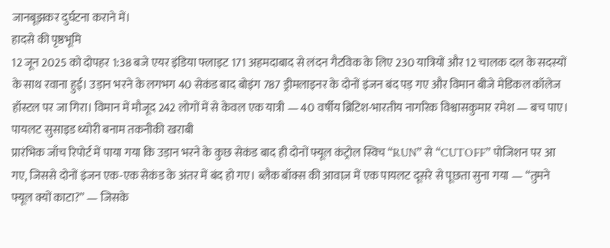जानबूझकर दुर्घटना कराने में।
हादसे की पृष्ठभूमि
12 जून 2025 को दोपहर 1:38 बजे एयर इंडिया फ्लाइट 171 अहमदाबाद से लंदन गैटविक के लिए 230 यात्रियों और 12 चालक दल के सदस्यों के साथ रवाना हुई। उड़ान भरने के लगभग 40 सेकंड बाद बोइंग 787 ड्रीमलाइनर के दोनों इंजन बंद पड़ गए और विमान बीजे मेडिकल कॉलेज हॉस्टल पर जा गिरा। विमान में मौजूद 242 लोगों में से केवल एक यात्री — 40 वर्षीय ब्रिटिश-भारतीय नागरिक विश्वासकुमार रमेश — बच पाए।
पायलट सुसाइड थ्योरी बनाम तकनीकी खराबी
प्रारंभिक जाँच रिपोर्ट में पाया गया कि उड़ान भरने के कुछ सेकंड बाद ही दोनों फ्यूल कंट्रोल स्विच “RUN” से “CUTOFF” पोजिशन पर आ गए, जिससे दोनों इंजन एक-एक सेकंड के अंतर में बंद हो गए। ब्लैक बॉक्स की आवाज़ में एक पायलट दूसरे से पूछता सुना गया — “तुमने फ्यूल क्यों काटा?” — जिसके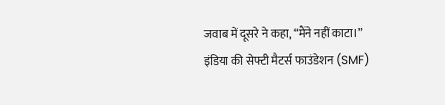जवाब में दूसरे ने कहा, “मैंने नहीं काटा।”
इंडिया की सेफ्टी मैटर्स फाउंडेशन (SMF)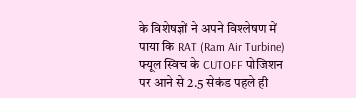के विशेषज्ञों ने अपने विश्लेषण में पाया कि RAT (Ram Air Turbine) फ्यूल स्विच के CUTOFF पोजिशन पर आने से 2.5 सेकंड पहले ही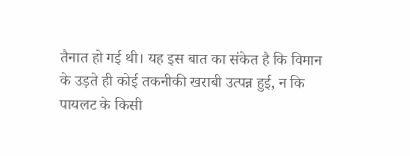तैनात हो गई थी। यह इस बात का संकेत है कि विमान के उड़ते ही कोई तकनीकी खराबी उत्पन्न हुई, न कि पायलट के किसी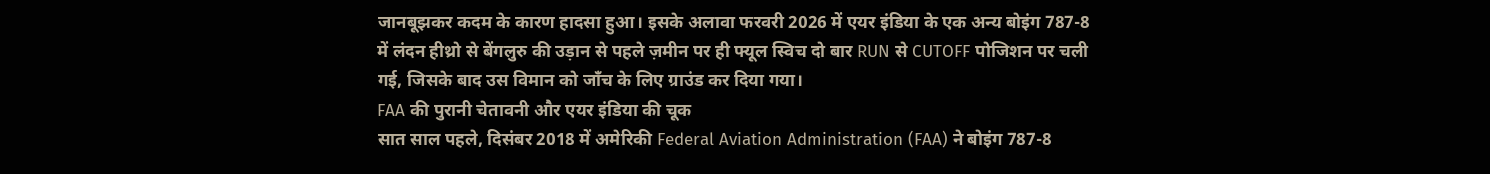जानबूझकर कदम के कारण हादसा हुआ। इसके अलावा फरवरी 2026 में एयर इंडिया के एक अन्य बोइंग 787-8 में लंदन हीथ्रो से बेंगलुरु की उड़ान से पहले ज़मीन पर ही फ्यूल स्विच दो बार RUN से CUTOFF पोजिशन पर चली गई, जिसके बाद उस विमान को जाँच के लिए ग्राउंड कर दिया गया।
FAA की पुरानी चेतावनी और एयर इंडिया की चूक
सात साल पहले, दिसंबर 2018 में अमेरिकी Federal Aviation Administration (FAA) ने बोइंग 787-8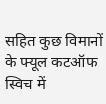सहित कुछ विमानों के फ्यूल कटऑफ स्विच में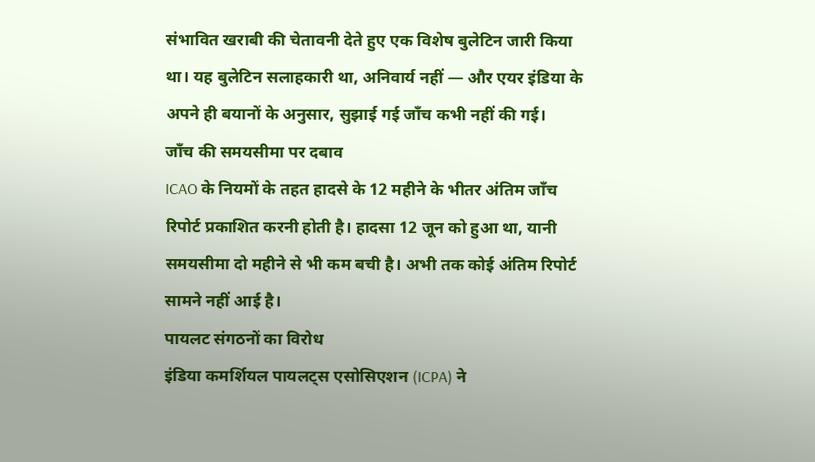संभावित खराबी की चेतावनी देते हुए एक विशेष बुलेटिन जारी किया था। यह बुलेटिन सलाहकारी था, अनिवार्य नहीं — और एयर इंडिया के अपने ही बयानों के अनुसार, सुझाई गई जाँच कभी नहीं की गई।
जाँच की समयसीमा पर दबाव
ICAO के नियमों के तहत हादसे के 12 महीने के भीतर अंतिम जाँच रिपोर्ट प्रकाशित करनी होती है। हादसा 12 जून को हुआ था, यानी समयसीमा दो महीने से भी कम बची है। अभी तक कोई अंतिम रिपोर्ट सामने नहीं आई है।
पायलट संगठनों का विरोध
इंडिया कमर्शियल पायलट्स एसोसिएशन (ICPA) ने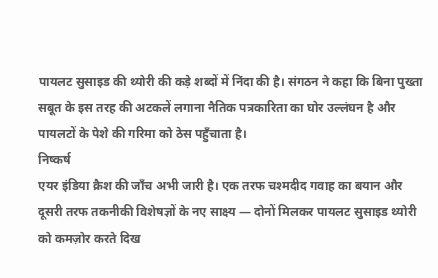पायलट सुसाइड की थ्योरी की कड़े शब्दों में निंदा की है। संगठन ने कहा कि बिना पुख्ता सबूत के इस तरह की अटकलें लगाना नैतिक पत्रकारिता का घोर उल्लंघन है और पायलटों के पेशे की गरिमा को ठेस पहुँचाता है।
निष्कर्ष
एयर इंडिया क्रैश की जाँच अभी जारी है। एक तरफ चश्मदीद गवाह का बयान और दूसरी तरफ तकनीकी विशेषज्ञों के नए साक्ष्य — दोनों मिलकर पायलट सुसाइड थ्योरी को कमज़ोर करते दिख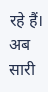रहे हैं। अब सारी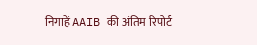निगाहें AAIB की अंतिम रिपोर्ट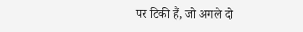पर टिकी हैं, जो अगले दो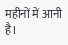महीनों में आनी है।